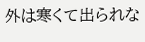外は寒くて出られな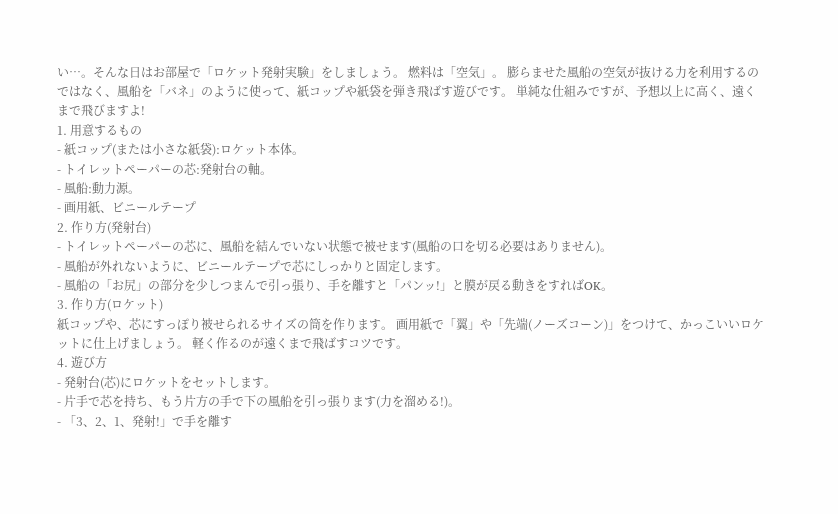い…。そんな日はお部屋で「ロケット発射実験」をしましょう。 燃料は「空気」。 膨らませた風船の空気が抜ける力を利用するのではなく、風船を「バネ」のように使って、紙コップや紙袋を弾き飛ばす遊びです。 単純な仕組みですが、予想以上に高く、遠くまで飛びますよ!
1. 用意するもの
- 紙コップ(または小さな紙袋):ロケット本体。
- トイレットペーパーの芯:発射台の軸。
- 風船:動力源。
- 画用紙、ビニールテープ
2. 作り方(発射台)
- トイレットペーパーの芯に、風船を結んでいない状態で被せます(風船の口を切る必要はありません)。
- 風船が外れないように、ビニールテープで芯にしっかりと固定します。
- 風船の「お尻」の部分を少しつまんで引っ張り、手を離すと「パンッ!」と膜が戻る動きをすればOK。
3. 作り方(ロケット)
紙コップや、芯にすっぽり被せられるサイズの筒を作ります。 画用紙で「翼」や「先端(ノーズコーン)」をつけて、かっこいいロケットに仕上げましょう。 軽く作るのが遠くまで飛ばすコツです。
4. 遊び方
- 発射台(芯)にロケットをセットします。
- 片手で芯を持ち、もう片方の手で下の風船を引っ張ります(力を溜める!)。
- 「3、2、1、発射!」で手を離す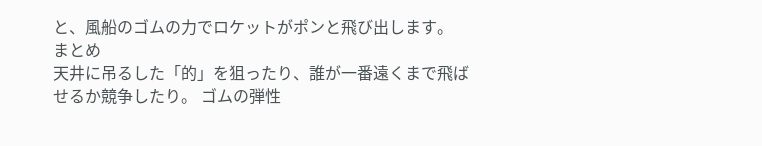と、風船のゴムの力でロケットがポンと飛び出します。
まとめ
天井に吊るした「的」を狙ったり、誰が一番遠くまで飛ばせるか競争したり。 ゴムの弾性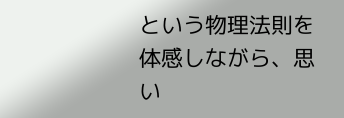という物理法則を体感しながら、思い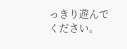っきり遊んでください。